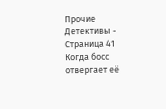Прочие Детективы - Страница 41
Когда босс отвергает её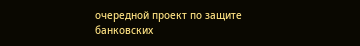очередной проект по защите банковских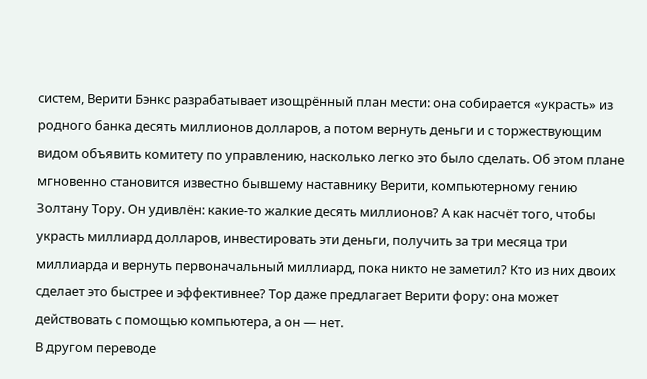систем, Верити Бэнкс разрабатывает изощрённый план мести: она собирается «украсть» из родного банка десять миллионов долларов, а потом вернуть деньги и с торжествующим видом объявить комитету по управлению, насколько легко это было сделать. Об этом плане мгновенно становится известно бывшему наставнику Верити, компьютерному гению Золтану Тору. Он удивлён: какие-то жалкие десять миллионов? А как насчёт того, чтобы украсть миллиард долларов, инвестировать эти деньги, получить за три месяца три миллиарда и вернуть первоначальный миллиард, пока никто не заметил? Кто из них двоих сделает это быстрее и эффективнее? Тор даже предлагает Верити фору: она может действовать с помощью компьютера, а он — нет.
В другом переводе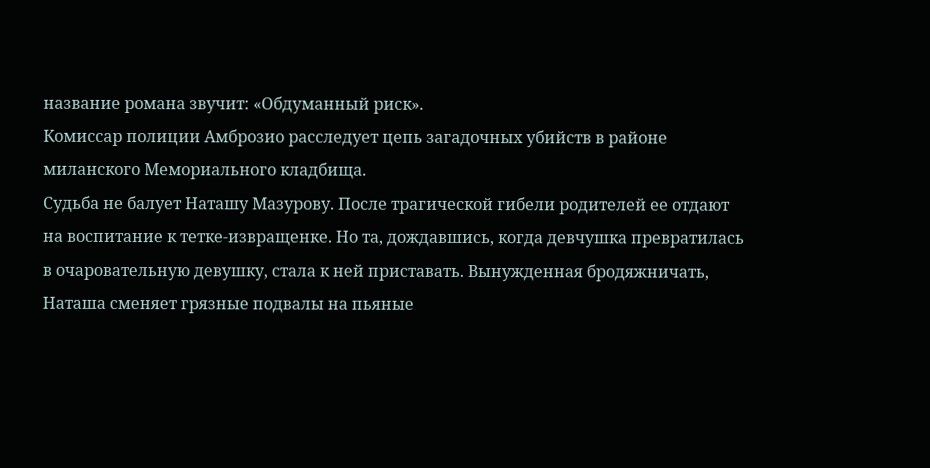название романа звучит: «Обдуманный риск».
Комиссар полиции Амброзио расследует цепь загадочных убийств в районе миланского Мемориального кладбища.
Судьба не балует Наташу Мазурову. После трагической гибели родителей ее отдают на воспитание к тетке-извращенке. Но та, дождавшись, когда девчушка превратилась в очаровательную девушку, стала к ней приставать. Вынужденная бродяжничать, Наташа сменяет грязные подвалы на пьяные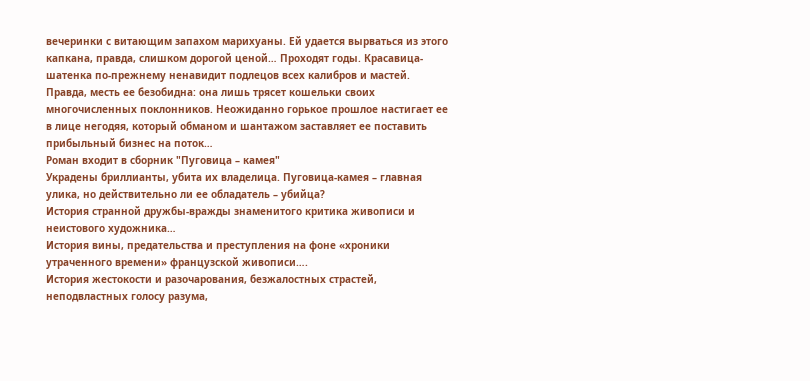вечеринки с витающим запахом марихуаны. Ей удается вырваться из этого капкана, правда, слишком дорогой ценой… Проходят годы. Красавица-шатенка по-прежнему ненавидит подлецов всех калибров и мастей. Правда, месть ее безобидна: она лишь трясет кошельки своих многочисленных поклонников. Неожиданно горькое прошлое настигает ее в лице негодяя, который обманом и шантажом заставляет ее поставить прибыльный бизнес на поток…
Роман входит в сборник "Пуговица – камея"
Украдены бриллианты, убита их владелица. Пуговица-камея – главная улика, но действительно ли ее обладатель – убийца?
История странной дружбы-вражды знаменитого критика живописи и неистового художника…
История вины, предательства и преступления на фоне «хроники утраченного времени» французской живописи….
История жестокости и разочарования, безжалостных страстей, неподвластных голосу разума,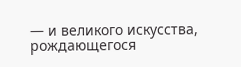— и великого искусства, рождающегося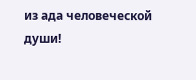из ада человеческой души!